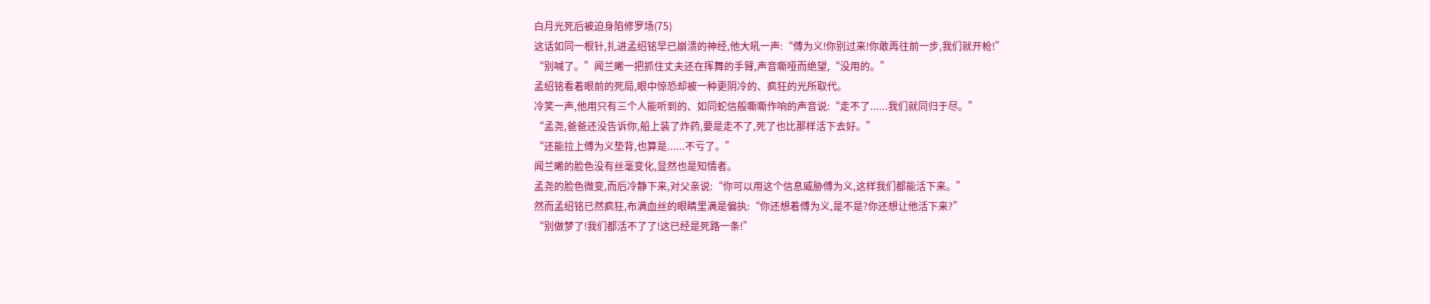白月光死后被迫身陷修罗场(75)
这话如同一根针,扎进孟绍铭早已崩溃的神经,他大吼一声:“傅为义!你别过来!你敢再往前一步,我们就开枪!”
“别喊了。”闻兰晞一把抓住丈夫还在挥舞的手臂,声音嘶哑而绝望,“没用的。”
孟绍铭看着眼前的死局,眼中惊恐却被一种更阴冷的、疯狂的光所取代。
冷笑一声,他用只有三个人能听到的、如同蛇信般嘶嘶作响的声音说:“走不了......我们就同归于尽。”
“孟尧,爸爸还没告诉你,船上装了炸药,要是走不了,死了也比那样活下去好。”
“还能拉上傅为义垫背,也算是......不亏了。”
闻兰晞的脸色没有丝毫变化,显然也是知情者。
孟尧的脸色微变,而后冷静下来,对父亲说:“你可以用这个信息威胁傅为义,这样我们都能活下来。”
然而孟绍铭已然疯狂,布满血丝的眼睛里满是偏执:“你还想着傅为义,是不是?你还想让他活下来?”
“别做梦了!我们都活不了了!这已经是死路一条!”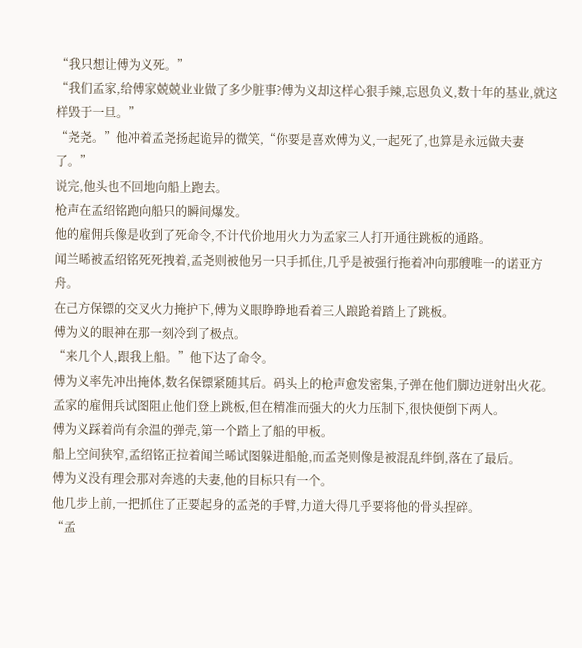“我只想让傅为义死。”
“我们孟家,给傅家兢兢业业做了多少脏事?傅为义却这样心狠手辣,忘恩负义,数十年的基业,就这样毁于一旦。”
“尧尧。”他冲着孟尧扬起诡异的微笑,“你要是喜欢傅为义,一起死了,也算是永远做夫妻了。”
说完,他头也不回地向船上跑去。
枪声在孟绍铭跑向船只的瞬间爆发。
他的雇佣兵像是收到了死命令,不计代价地用火力为孟家三人打开通往跳板的通路。
闻兰晞被孟绍铭死死拽着,孟尧则被他另一只手抓住,几乎是被强行拖着冲向那艘唯一的诺亚方舟。
在己方保镖的交叉火力掩护下,傅为义眼睁睁地看着三人踉跄着踏上了跳板。
傅为义的眼神在那一刻冷到了极点。
“来几个人,跟我上船。”他下达了命令。
傅为义率先冲出掩体,数名保镖紧随其后。码头上的枪声愈发密集,子弹在他们脚边迸射出火花。
孟家的雇佣兵试图阻止他们登上跳板,但在精准而强大的火力压制下,很快便倒下两人。
傅为义踩着尚有余温的弹壳,第一个踏上了船的甲板。
船上空间狭窄,孟绍铭正拉着闻兰晞试图躲进船舱,而孟尧则像是被混乱绊倒,落在了最后。
傅为义没有理会那对奔逃的夫妻,他的目标只有一个。
他几步上前,一把抓住了正要起身的孟尧的手臂,力道大得几乎要将他的骨头捏碎。
“孟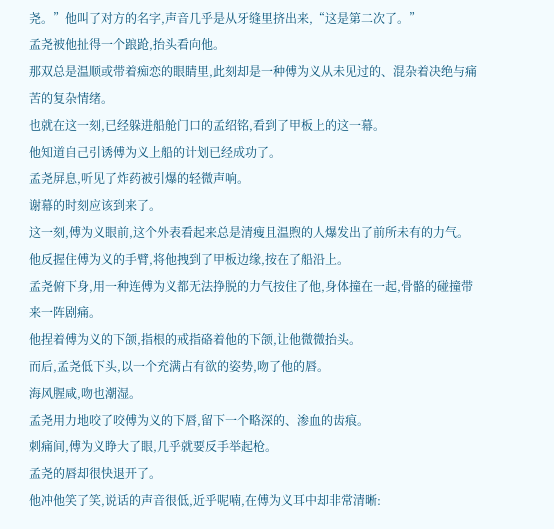尧。”他叫了对方的名字,声音几乎是从牙缝里挤出来,“这是第二次了。”
孟尧被他扯得一个踉跄,抬头看向他。
那双总是温顺或带着痴恋的眼睛里,此刻却是一种傅为义从未见过的、混杂着决绝与痛苦的复杂情绪。
也就在这一刻,已经躲进船舱门口的孟绍铭,看到了甲板上的这一幕。
他知道自己引诱傅为义上船的计划已经成功了。
孟尧屏息,听见了炸药被引爆的轻微声响。
谢幕的时刻应该到来了。
这一刻,傅为义眼前,这个外表看起来总是清瘦且温煦的人爆发出了前所未有的力气。
他反握住傅为义的手臂,将他拽到了甲板边缘,按在了船沿上。
孟尧俯下身,用一种连傅为义都无法挣脱的力气按住了他,身体撞在一起,骨骼的碰撞带来一阵剧痛。
他捏着傅为义的下颌,指根的戒指硌着他的下颌,让他微微抬头。
而后,孟尧低下头,以一个充满占有欲的姿势,吻了他的唇。
海风腥咸,吻也潮湿。
孟尧用力地咬了咬傅为义的下唇,留下一个略深的、渗血的齿痕。
刺痛间,傅为义睁大了眼,几乎就要反手举起枪。
孟尧的唇却很快退开了。
他冲他笑了笑,说话的声音很低,近乎呢喃,在傅为义耳中却非常清晰: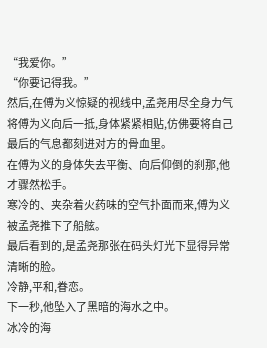“我爱你。”
“你要记得我。”
然后,在傅为义惊疑的视线中,孟尧用尽全身力气将傅为义向后一抵,身体紧紧相贴,仿佛要将自己最后的气息都刻进对方的骨血里。
在傅为义的身体失去平衡、向后仰倒的刹那,他才骤然松手。
寒冷的、夹杂着火药味的空气扑面而来,傅为义被孟尧推下了船舷。
最后看到的,是孟尧那张在码头灯光下显得异常清晰的脸。
冷静,平和,眷恋。
下一秒,他坠入了黑暗的海水之中。
冰冷的海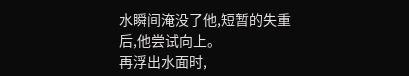水瞬间淹没了他,短暂的失重后,他尝试向上。
再浮出水面时,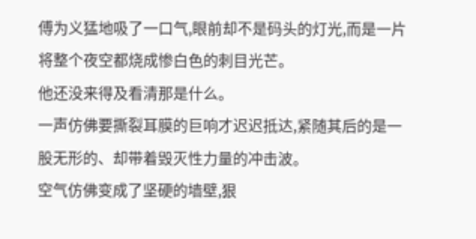傅为义猛地吸了一口气,眼前却不是码头的灯光,而是一片将整个夜空都烧成惨白色的刺目光芒。
他还没来得及看清那是什么。
一声仿佛要撕裂耳膜的巨响才迟迟抵达,紧随其后的是一股无形的、却带着毁灭性力量的冲击波。
空气仿佛变成了坚硬的墙壁,狠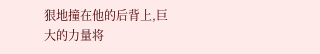狠地撞在他的后背上,巨大的力量将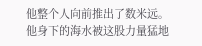他整个人向前推出了数米远。
他身下的海水被这股力量猛地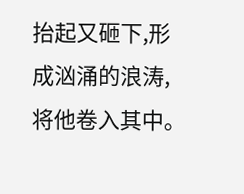抬起又砸下,形成汹涌的浪涛,将他卷入其中。